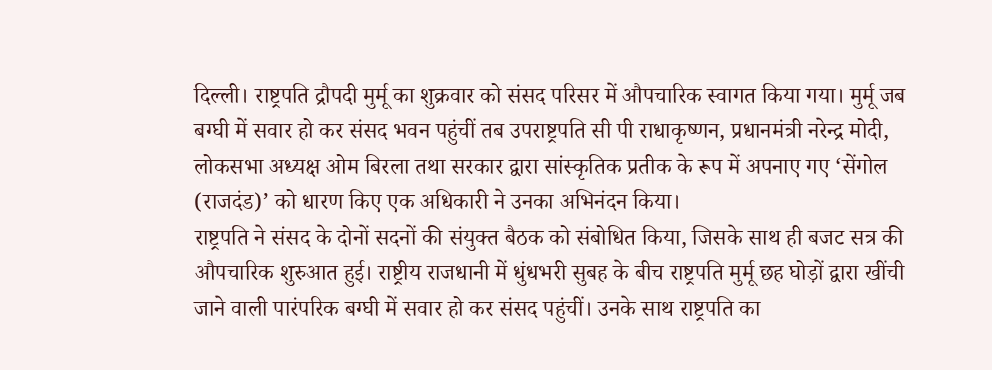दिल्ली। राष्ट्रपति द्रौपदी मुर्मू का शुक्रवार को संसद परिसर में औपचारिक स्वागत किया गया। मुर्मू जब बग्घी में सवार हो कर संसद भवन पहुंचीं तब उपराष्ट्रपति सी पी राधाकृष्णन, प्रधानमंत्री नरेन्द्र मोदी, लोकसभा अध्यक्ष ओम बिरला तथा सरकार द्वारा सांस्कृतिक प्रतीक के रूप में अपनाए गए ‘सेंगोल (राजदंड)’ को धारण किए एक अधिकारी ने उनका अभिनंदन किया।
राष्ट्रपति ने संसद के दोनों सदनों की संयुक्त बैठक को संबोधित किया, जिसके साथ ही बजट सत्र की औपचारिक शुरुआत हुई। राष्ट्रीय राजधानी में धुंधभरी सुबह के बीच राष्ट्रपति मुर्मू छह घोड़ों द्वारा खींची जाने वाली पारंपरिक बग्घी में सवार हो कर संसद पहुंचीं। उनके साथ राष्ट्रपति का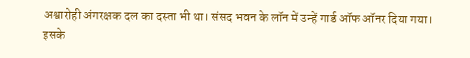अश्वारोही अंगरक्षक दल का दस्ता भी था। संसद भवन के लॉन में उन्हें गार्ड ऑफ ऑनर दिया गया।
इसके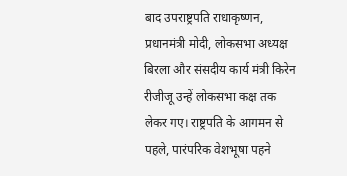बाद उपराष्ट्रपति राधाकृष्णन, प्रधानमंत्री मोदी, लोकसभा अध्यक्ष बिरला और संसदीय कार्य मंत्री किरेन रीजीजू उन्हें लोकसभा कक्ष तक लेकर गए। राष्ट्रपति के आगमन से पहले, पारंपरिक वेशभूषा पहने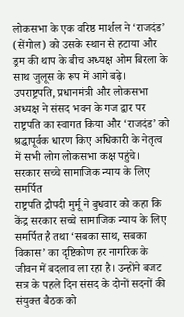लोकसभा के एक वरिष्ठ मार्शल ने ‘राजदंड’ (सेंगोल) को उसके स्थान से हटाया और ड्रम की थाप के बीच अध्यक्ष ओम बिरला के साथ जुलूस के रूप में आगे बढ़े। उपराष्ट्रपति, प्रधानमंत्री और लोकसभा अध्यक्ष ने संसद भवन के गज द्वार पर राष्ट्रपति का स्वागत किया और ‘राजदंड’ को श्रद्धापूर्वक धारण किए अधिकारी के नेतृत्व में सभी लोग लोकसभा कक्ष पहुंचे।
सरकार सच्चे सामाजिक न्याय के लिए समर्पित
राष्ट्रपति द्रौपदी मुर्मू ने बुधवार को कहा कि केंद्र सरकार सच्चे सामाजिक न्याय के लिए समर्पित है तथा ‘सबका साथ, सबका विकास’ का दृष्टिकोण हर नागरिक के जीवन में बदलाव ला रहा है। उन्होंने बजट सत्र के पहले दिन संसद के दोनों सदनों की संयुक्त बैठक को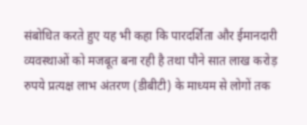संबोधित करते हुए यह भी कहा कि पारदर्शिता और ईमानदारी व्यवस्थाओं को मजबूत बना रही है तथा पौने सात लाख करोड़ रुपये प्रत्यक्ष लाभ अंतरण (डीबीटी) के माध्यम से लोगों तक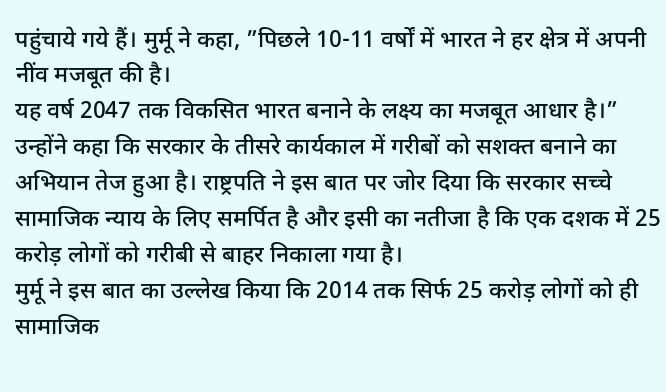पहुंचाये गये हैं। मुर्मू ने कहा, ”पिछले 10-11 वर्षों में भारत ने हर क्षेत्र में अपनी नींव मजबूत की है।
यह वर्ष 2047 तक विकसित भारत बनाने के लक्ष्य का मजबूत आधार है।” उन्होंने कहा कि सरकार के तीसरे कार्यकाल में गरीबों को सशक्त बनाने का अभियान तेज हुआ है। राष्ट्रपति ने इस बात पर जोर दिया कि सरकार सच्चे सामाजिक न्याय के लिए समर्पित है और इसी का नतीजा है कि एक दशक में 25 करोड़ लोगों को गरीबी से बाहर निकाला गया है।
मुर्मू ने इस बात का उल्लेख किया कि 2014 तक सिर्फ 25 करोड़ लोगों को ही सामाजिक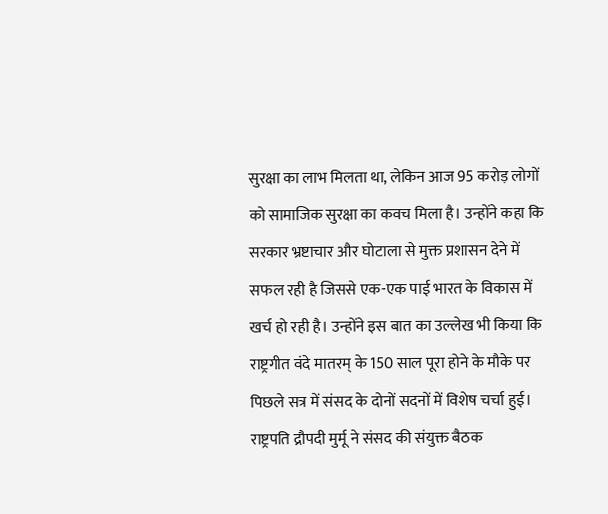सुरक्षा का लाभ मिलता था, लेकिन आज 95 करोड़ लोगों को सामाजिक सुरक्षा का कवच मिला है। उन्होंने कहा कि सरकार भ्रष्टाचार और घोटाला से मुक्त प्रशासन देने में सफल रही है जिससे एक-एक पाई भारत के विकास में खर्च हो रही है। उन्होंने इस बात का उल्लेख भी किया कि राष्ट्रगीत वंदे मातरम् के 150 साल पूरा होने के मौके पर पिछले सत्र में संसद के दोनों सदनों में विशेष चर्चा हुई।
राष्ट्रपति द्रौपदी मुर्मू ने संसद की संयुक्त बैठक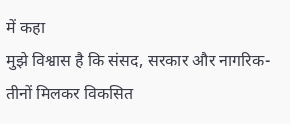में कहा
मुझे विश्वास है कि संसद, सरकार और नागरिक-तीनों मिलकर विकसित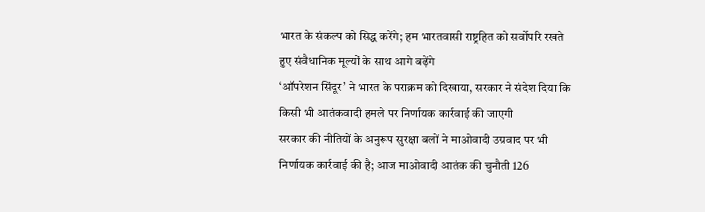भारत के संकल्प को सिद्ध करेंगे; हम भारतवासी राष्ट्रहित को सर्वोपरि रखते हुए संवैधानिक मूल्यों के साथ आगे बढ़ेंगे
‘ऑपरेशन सिंदूर’ ने भारत के पराक्रम को दिखाया, सरकार ने संदेश दिया कि किसी भी आतंकवादी हमले पर निर्णायक कार्रवाई की जाएगी
सरकार की नीतियों के अनुरूप सुरक्षा बलों ने माओवादी उग्रवाद पर भी निर्णायक कार्रवाई की है; आज माओवादी आतंक की चुनौती 126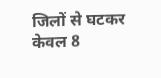जिलों से घटकर केवल 8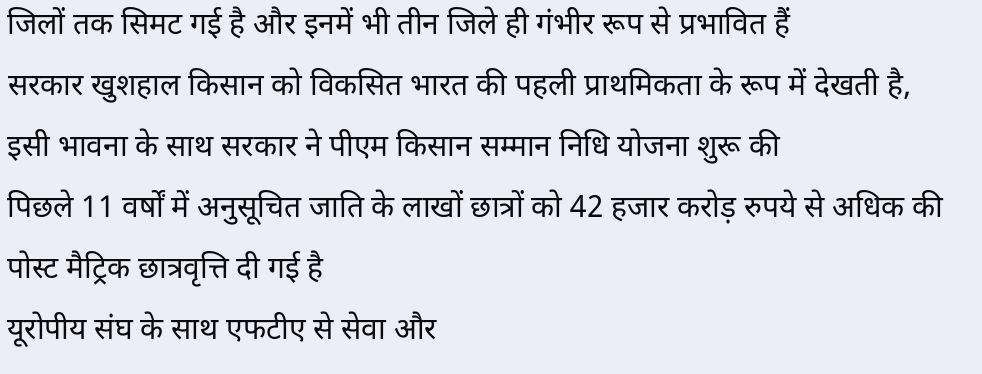जिलों तक सिमट गई है और इनमें भी तीन जिले ही गंभीर रूप से प्रभावित हैं
सरकार खुशहाल किसान को विकसित भारत की पहली प्राथमिकता के रूप में देखती है, इसी भावना के साथ सरकार ने पीएम किसान सम्मान निधि योजना शुरू की
पिछले 11 वर्षों में अनुसूचित जाति के लाखों छात्रों को 42 हजार करोड़ रुपये से अधिक की पोस्ट मैट्रिक छात्रवृत्ति दी गई है
यूरोपीय संघ के साथ एफटीए से सेवा और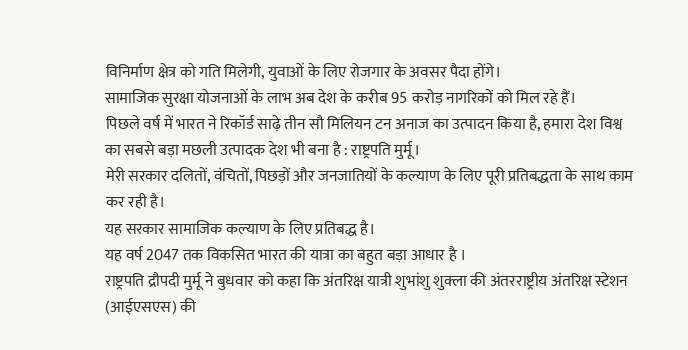विनिर्माण क्षेत्र को गति मिलेगी, युवाओं के लिए रोजगार के अवसर पैदा होंगे।
सामाजिक सुरक्षा योजनाओं के लाभ अब देश के करीब 95 करोड़ नागरिकों को मिल रहे हैं।
पिछले वर्ष में भारत ने रिकॉर्ड साढ़े तीन सौ मिलियन टन अनाज का उत्पादन किया है, हमारा देश विश्व का सबसे बड़ा मछली उत्पादक देश भी बना है : राष्ट्रपति मुर्मू।
मेरी सरकार दलितों, वंचितों, पिछड़ों और जनजातियों के कल्याण के लिए पूरी प्रतिबद्धता के साथ काम कर रही है।
यह सरकार सामाजिक कल्याण के लिए प्रतिबद्ध है।
यह वर्ष 2047 तक विकसित भारत की यात्रा का बहुत बड़ा आधार है ।
राष्ट्रपति द्रौपदी मुर्मू ने बुधवार को कहा कि अंतरिक्ष यात्री शुभांशु शुक्ला की अंतरराष्ट्रीय अंतरिक्ष स्टेशन (आईएसएस) की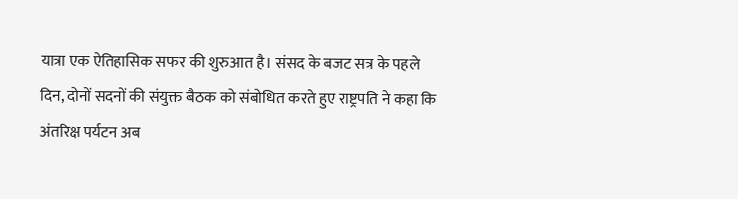यात्रा एक ऐतिहासिक सफर की शुरुआत है। संसद के बजट सत्र के पहले दिन, दोनों सदनों की संयुक्त बैठक को संबोधित करते हुए राष्ट्रपति ने कहा कि अंतरिक्ष पर्यटन अब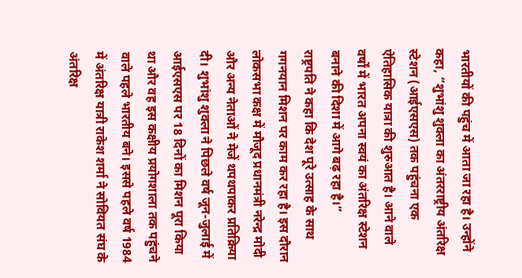भारतीयों की पहुंच में आता जा रहा है। उन्होंने कहा, “शुभांशु शुक्ला का अंतरराष्ट्रीय अंतरिक्ष स्टेशन (आईएसएस) तक पहुंचना एक ऐतिहासिक यात्रा की शुरुआत है। आने वाले वर्षों में भारत अपना स्वयं का अंतरिक्ष स्टेशन बनाने की दिशा में आगे बढ़ रहा है।”
राष्ट्रपति ने कहा कि देश पूरे उत्साह के साथ गगनयान मिशन पर काम कर रहा है। इस दौरान लोकसभा कक्ष में मौजूद प्रधानमंत्री नरेन्द्र मोदी और अन्य नेताओं ने मेजें थपथपाकर प्रतिक्रिया दी। शुभांशु शुक्ला ने पिछले वर्ष जून-जुलाई में आईएसएस पर 18 दिनों का मिशन पूरा किया था और वह इस कक्षीय प्रयोगशाला तक पहुंचने वाले पहले भारतीय बने। इससे पहले वर्ष 1984 में अंतरिक्ष यात्री राकेश शर्मा ने सोवियत संघ के अंतरिक्ष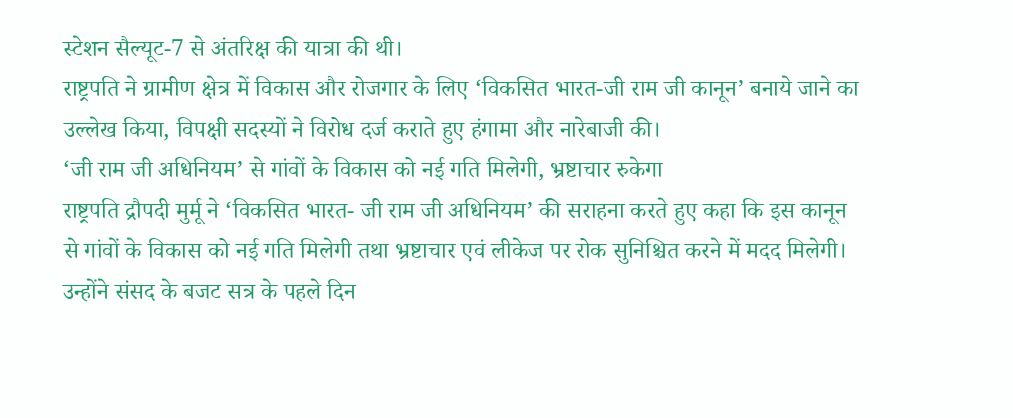स्टेशन सैल्यूट-7 से अंतरिक्ष की यात्रा की थी।
राष्ट्रपति ने ग्रामीण क्षेत्र में विकास और रोजगार के लिए ‘विकसित भारत-जी राम जी कानून’ बनाये जाने का उल्लेख किया, विपक्षी सदस्यों ने विरोध दर्ज कराते हुए हंगामा और नारेबाजी की।
‘जी राम जी अधिनियम’ से गांवों के विकास को नई गति मिलेगी, भ्रष्टाचार रुकेगा
राष्ट्रपति द्रौपदी मुर्मू ने ‘विकसित भारत- जी राम जी अधिनियम’ की सराहना करते हुए कहा कि इस कानून से गांवों के विकास को नई गति मिलेगी तथा भ्रष्टाचार एवं लीकेज पर रोक सुनिश्चित करने में मदद मिलेगी। उन्होंने संसद के बजट सत्र के पहले दिन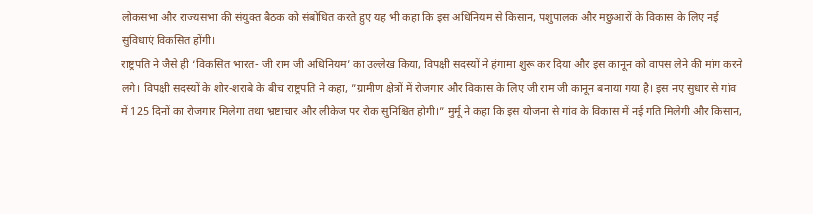लोकसभा और राज्यसभा की संयुक्त बैठक को संबोधित करते हुए यह भी कहा कि इस अधिनियम से किसान, पशुपालक और मछुआरों के विकास के लिए नई सुविधाएं विकसित होंगी।
राष्ट्रपति ने जैसे ही ‘विकसित भारत- जी राम जी अधिनियम’ का उल्लेख किया, विपक्षी सदस्यों ने हंगामा शुरू कर दिया और इस कानून को वापस लेने की मांग करने लगे। विपक्षी सदस्यों के शोर-शराबे के बीच राष्ट्रपति ने कहा, ”ग्रामीण क्षेत्रों में रोजगार और विकास के लिए जी राम जी कानून बनाया गया है। इस नए सुधार से गांव में 125 दिनों का रोजगार मिलेगा तथा भ्रष्टाचार और लीकेज पर रोक सुनिश्चित होगी।” मुर्मू ने कहा कि इस योजना से गांव के विकास में नई गति मिलेगी और किसान,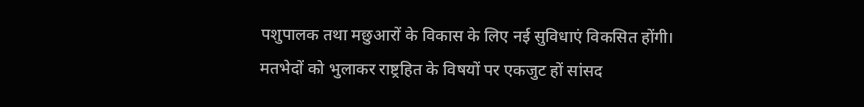पशुपालक तथा मछुआरों के विकास के लिए नई सुविधाएं विकसित होंगी।
मतभेदों को भुलाकर राष्ट्रहित के विषयों पर एकजुट हों सांसद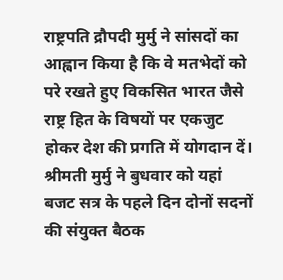राष्ट्रपति द्रौपदी मुर्मु ने सांसदों का आह्वान किया है कि वे मतभेदों को परे रखते हुए विकसित भारत जैसे राष्ट्र हित के विषयों पर एकजुट होकर देश की प्रगति में योगदान दें। श्रीमती मुर्मु ने बुधवार को यहां बजट सत्र के पहले दिन दोनों सदनों की संयुक्त बैठक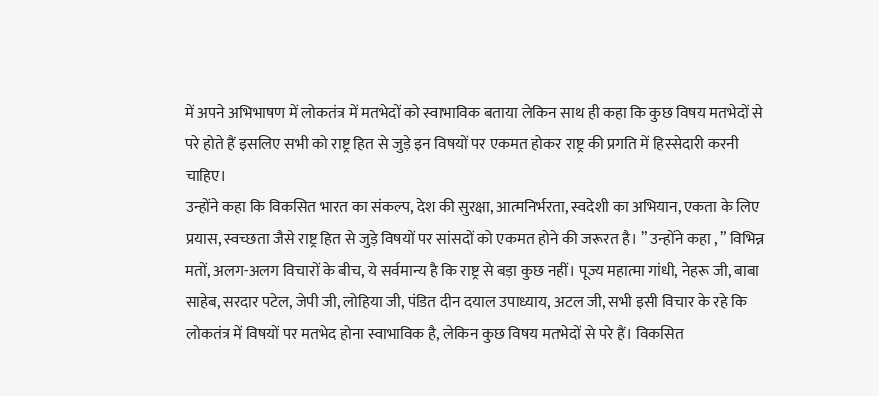में अपने अभिभाषण में लोकतंत्र में मतभेदों को स्वाभाविक बताया लेकिन साथ ही कहा कि कुछ विषय मतभेदों से परे होते हैं इसलिए सभी को राष्ट्र हित से जुड़े इन विषयों पर एकमत होकर राष्ट्र की प्रगति में हिस्सेदारी करनी चाहिए।
उन्होंने कहा कि विकसित भारत का संकल्प, देश की सुरक्षा, आत्मनिर्भरता, स्वदेशी का अभियान, एकता के लिए प्रयास, स्वच्छता जैसे राष्ट्र हित से जुड़े विषयों पर सांसदों को एकमत होने की जरूरत है। ” उन्होंने कहा , ” विभिन्न मतों, अलग-अलग विचारों के बीच, ये सर्वमान्य है कि राष्ट्र से बड़ा कुछ नहीं। पूज्य महात्मा गांधी, नेहरू जी, बाबा साहेब, सरदार पटेल, जेपी जी, लोहिया जी, पंडित दीन दयाल उपाध्याय, अटल जी, सभी इसी विचार के रहे कि लोकतंत्र में विषयों पर मतभेद होना स्वाभाविक है, लेकिन कुछ विषय मतभेदों से परे हैं। विकसित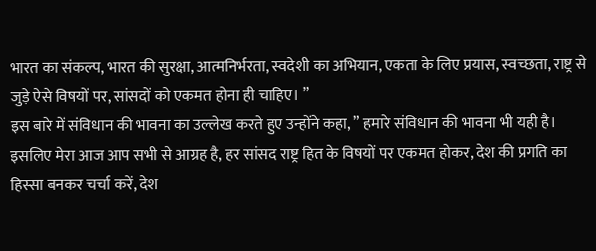भारत का संकल्प, भारत की सुरक्षा, आत्मनिर्भरता, स्वदेशी का अभियान, एकता के लिए प्रयास, स्वच्छता, राष्ट्र से जुड़े ऐसे विषयों पर, सांसदों को एकमत होना ही चाहिए। ”
इस बारे में संविधान की भावना का उल्लेख करते हुए उन्होंने कहा, ” हमारे संविधान की भावना भी यही है। इसलिए मेरा आज आप सभी से आग्रह है, हर सांसद राष्ट्र हित के विषयों पर एकमत होकर, देश की प्रगति का हिस्सा बनकर चर्चा करें, देश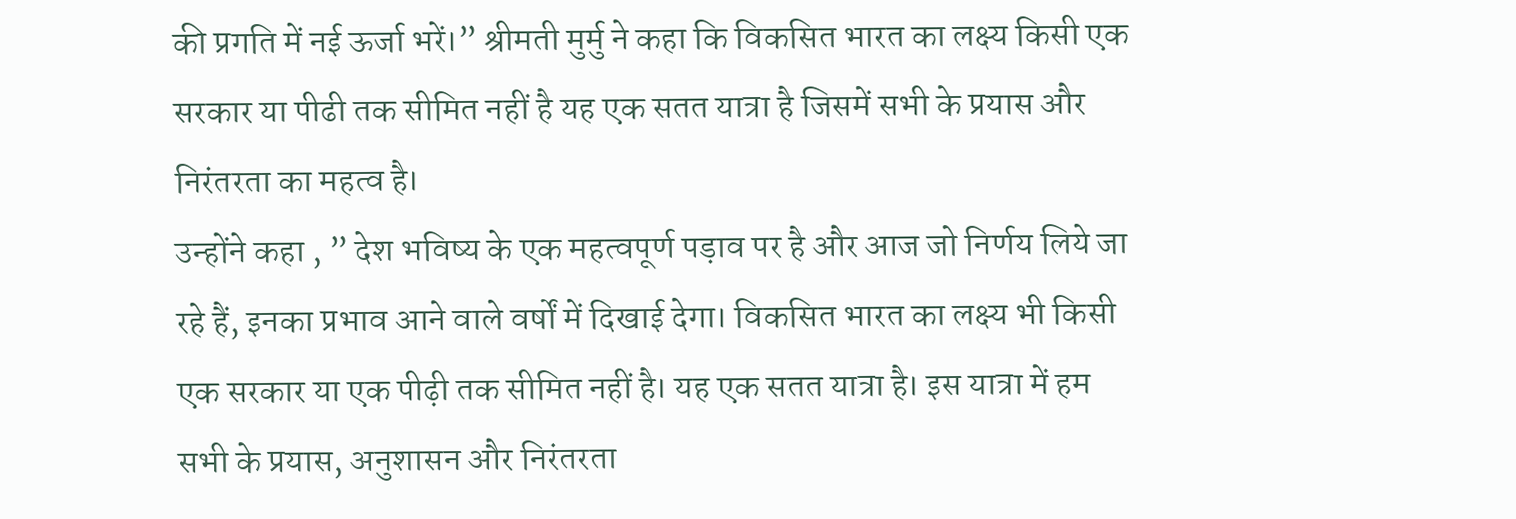की प्रगति में नई ऊर्जा भरें।” श्रीमती मुर्मु ने कहा कि विकसित भारत का लक्ष्य किसी एक सरकार या पीढी तक सीमित नहीं है यह एक सतत यात्रा है जिसमें सभी के प्रयास और निरंतरता का महत्व है।
उन्होंने कहा , ” देश भविष्य के एक महत्वपूर्ण पड़ाव पर है और आज जो निर्णय लिये जा रहे हैं, इनका प्रभाव आने वाले वर्षों में दिखाई देगा। विकसित भारत का लक्ष्य भी किसी एक सरकार या एक पीढ़ी तक सीमित नहीं है। यह एक सतत यात्रा है। इस यात्रा में हम सभी के प्रयास, अनुशासन और निरंतरता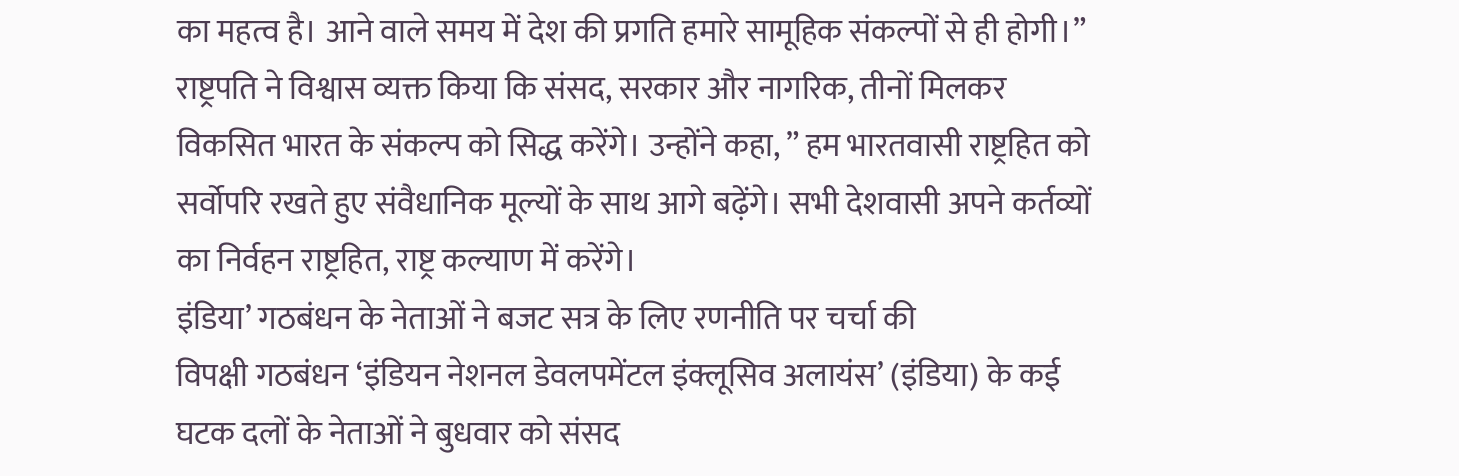का महत्व है। आने वाले समय में देश की प्रगति हमारे सामूहिक संकल्पों से ही होगी।”
राष्ट्रपति ने विश्वास व्यक्त किया कि संसद, सरकार और नागरिक, तीनों मिलकर विकसित भारत के संकल्प को सिद्ध करेंगे। उन्होंने कहा, ” हम भारतवासी राष्ट्रहित को सर्वोपरि रखते हुए संवैधानिक मूल्यों के साथ आगे बढ़ेंगे। सभी देशवासी अपने कर्तव्यों का निर्वहन राष्ट्रहित, राष्ट्र कल्याण में करेंगे।
इंडिया’ गठबंधन के नेताओं ने बजट सत्र के लिए रणनीति पर चर्चा की
विपक्षी गठबंधन ‘इंडियन नेशनल डेवलपमेंटल इंक्लूसिव अलायंस’ (इंडिया) के कई घटक दलों के नेताओं ने बुधवार को संसद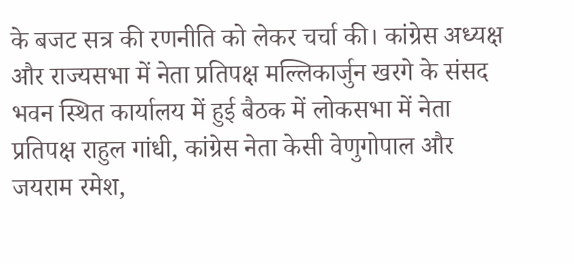के बजट सत्र की रणनीति को लेकर चर्चा की। कांग्रेस अध्यक्ष और राज्यसभा में नेता प्रतिपक्ष मल्लिकार्जुन खरगे के संसद भवन स्थित कार्यालय में हुई बैठक में लोकसभा में नेता प्रतिपक्ष राहुल गांधी, कांग्रेस नेता केसी वेणुगोपाल और जयराम रमेश,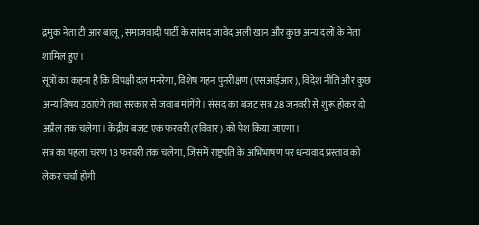द्रमुक नेता टी आर बालू, समाजवादी पार्टी के सांसद जावेद अली खान और कुछ अन्य दलों के नेता शामिल हुए।
सूत्रों का कहना है कि विपक्षी दल मनरेगा, विशेष गहन पुनरीक्षण (एसआईआर), विदेश नीति और कुछ अन्य विषय उठाएंगे तथा सरकार से जवाब मांगेंगे। संसद का बजट सत्र 28 जनवरी से शुरू होकर दो अप्रैल तक चलेगा। केंद्रीय बजट एक फरवरी (रविवार) को पेश किया जाएगा।
सत्र का पहला चरण 13 फरवरी तक चलेगा, जिसमें राष्ट्रपति के अभिभाषण पर धन्यवाद प्रस्ताव को लेकर चर्चा होगी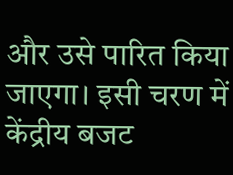और उसे पारित किया जाएगा। इसी चरण में केंद्रीय बजट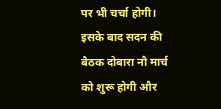पर भी चर्चा होगी। इसके बाद सदन की बैठक दोबारा नौ मार्च को शुरू होगी और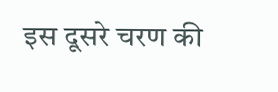इस दूसरे चरण की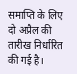समाप्ति के लिए दो अप्रैल की तारीख निर्धारित की गई है।